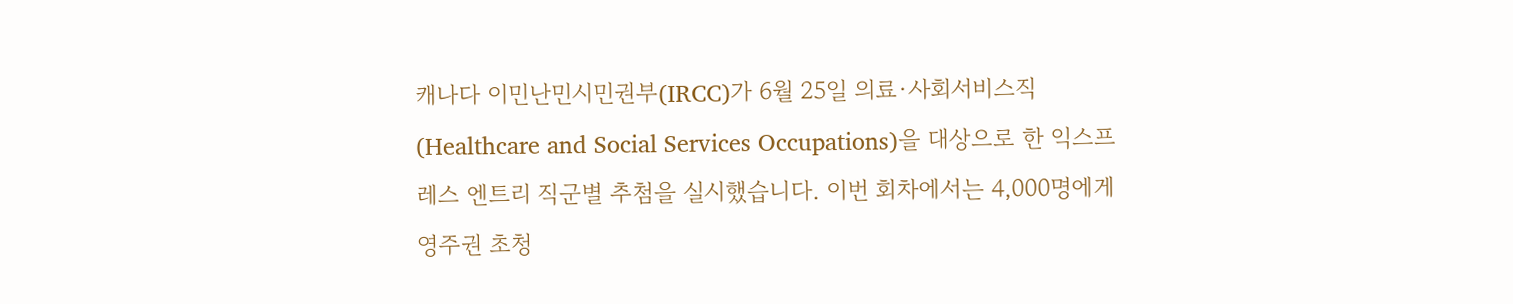캐나다 이민난민시민권부(IRCC)가 6월 25일 의료·사회서비스직(Healthcare and Social Services Occupations)을 대상으로 한 익스프레스 엔트리 직군별 추첨을 실시했습니다. 이번 회차에서는 4,000명에게 영주권 초청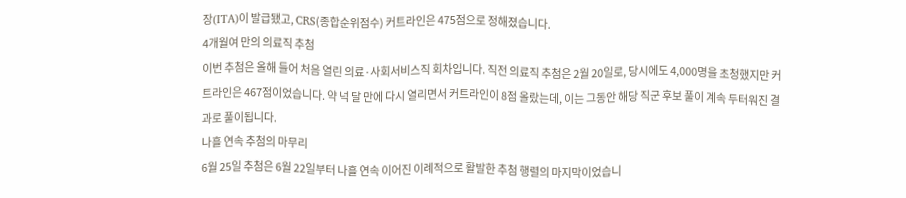장(ITA)이 발급됐고, CRS(종합순위점수) 커트라인은 475점으로 정해졌습니다.
4개월여 만의 의료직 추첨
이번 추첨은 올해 들어 처음 열린 의료·사회서비스직 회차입니다. 직전 의료직 추첨은 2월 20일로, 당시에도 4,000명을 초청했지만 커트라인은 467점이었습니다. 약 넉 달 만에 다시 열리면서 커트라인이 8점 올랐는데, 이는 그동안 해당 직군 후보 풀이 계속 두터워진 결과로 풀이됩니다.
나흘 연속 추첨의 마무리
6월 25일 추첨은 6월 22일부터 나흘 연속 이어진 이례적으로 활발한 추첨 행렬의 마지막이었습니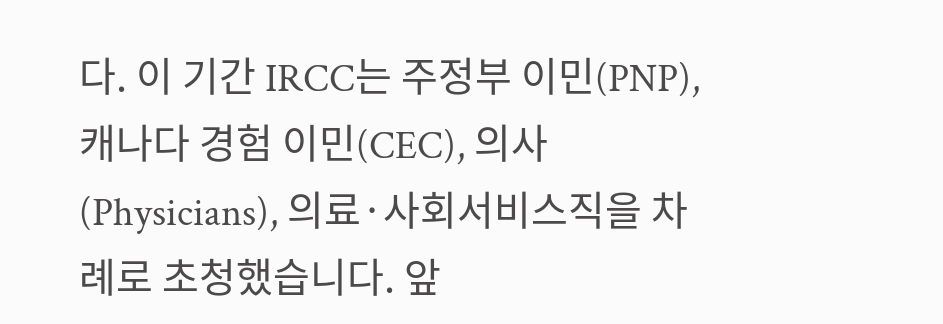다. 이 기간 IRCC는 주정부 이민(PNP), 캐나다 경험 이민(CEC), 의사(Physicians), 의료·사회서비스직을 차례로 초청했습니다. 앞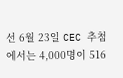선 6월 23일 CEC 추첨에서는 4,000명이 516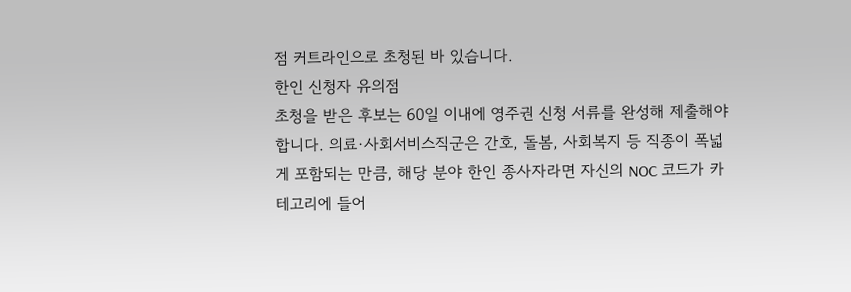점 커트라인으로 초청된 바 있습니다.
한인 신청자 유의점
초청을 받은 후보는 60일 이내에 영주권 신청 서류를 완성해 제출해야 합니다. 의료·사회서비스직군은 간호, 돌봄, 사회복지 등 직종이 폭넓게 포함되는 만큼, 해당 분야 한인 종사자라면 자신의 NOC 코드가 카테고리에 들어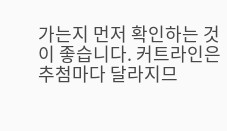가는지 먼저 확인하는 것이 좋습니다. 커트라인은 추첨마다 달라지므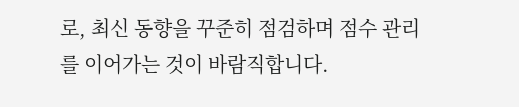로, 최신 동향을 꾸준히 점검하며 점수 관리를 이어가는 것이 바람직합니다.